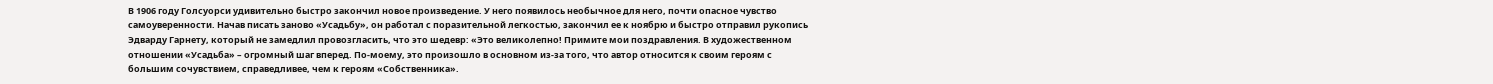В 1906 году Голсуорси удивительно быстро закончил новое произведение. У него появилось необычное для него, почти опасное чувство самоуверенности. Начав писать заново «Усадьбу», он работал с поразительной легкостью, закончил ее к ноябрю и быстро отправил рукопись Эдварду Гарнету, который не замедлил провозгласить, что это шедевр: «Это великолепно! Примите мои поздравления. В художественном отношении «Усадьба» – огромный шаг вперед. По-моему, это произошло в основном из-за того, что автор относится к своим героям с большим сочувствием, справедливее, чем к героям «Собственника».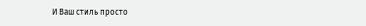И Ваш стиль просто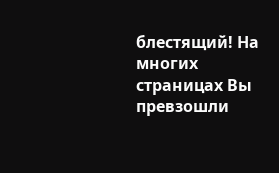блестящий! На многих страницах Вы превзошли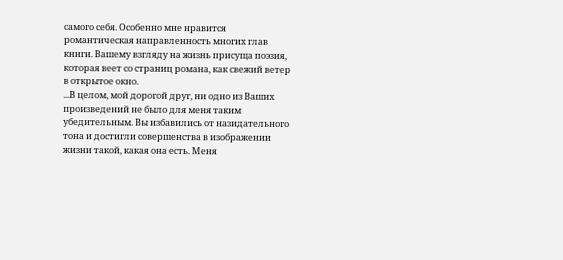самого себя. Особенно мне нравится романтическая направленность многих глав книги. Вашему взгляду на жизнь присуща поэзия, которая веет со страниц романа, как свежий ветер в открытое окно.
...В целом, мой дорогой друг, ни одно из Ваших произведений не было для меня таким убедительным. Вы избавились от назидательного тона и достигли совершенства в изображении жизни такой, какая она есть. Меня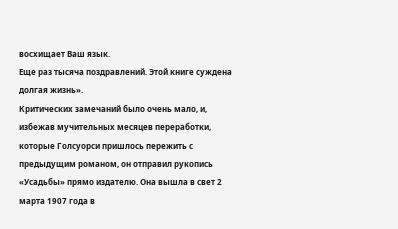восхищает Ваш язык.
Еще раз тысяча поздравлений. Этой книге суждена долгая жизнь».
Критических замечаний было очень мало, и, избежав мучительных месяцев переработки, которые Голсуорси пришлось пережить с предыдущим романом, он отправил рукопись «Усадьбы» прямо издателю. Она вышла в свет 2 марта 1907 года в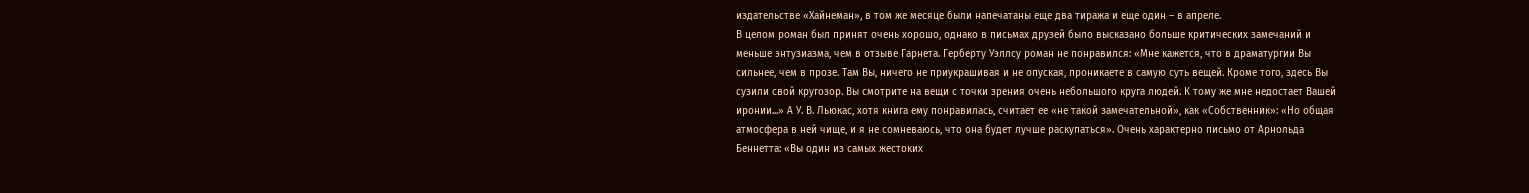издательстве «Хайнеман», в том же месяце были напечатаны еще два тиража и еще один – в апреле.
В целом роман был принят очень хорошо, однако в письмах друзей было высказано больше критических замечаний и меньше энтузиазма, чем в отзыве Гарнета. Герберту Уэллсу роман не понравился: «Мне кажется, что в драматургии Вы сильнее, чем в прозе. Там Вы, ничего не приукрашивая и не опуская, проникаете в самую суть вещей. Кроме того, здесь Вы сузили свой кругозор. Вы смотрите на вещи с точки зрения очень небольшого круга людей. К тому же мне недостает Вашей иронии...» А У. В. Льюкас, хотя книга ему понравилась, считает ее «не такой замечательной», как «Собственник»: «Но общая атмосфера в ней чище, и я не сомневаюсь, что она будет лучше раскупаться». Очень характерно письмо от Арнольда Беннетта: «Вы один из самых жестоких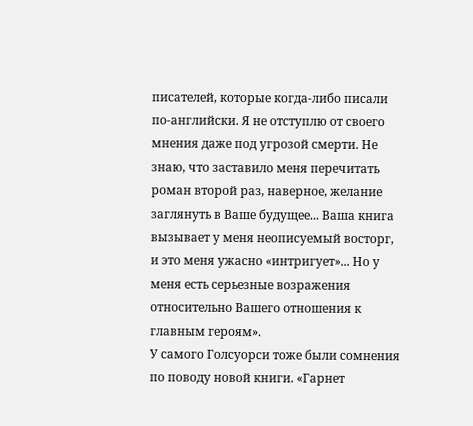писателей, которые когда-либо писали по-английски. Я не отступлю от своего мнения даже под угрозой смерти. Не знаю, что заставило меня перечитать роман второй раз, наверное, желание заглянуть в Ваше будущее... Ваша книга вызывает у меня неописуемый восторг, и это меня ужасно «интригует»... Но у меня есть серьезные возражения относительно Вашего отношения к главным героям».
У самого Голсуорси тоже были сомнения по поводу новой книги. «Гарнет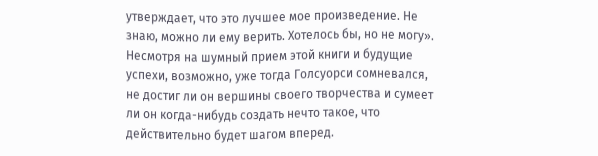утверждает, что это лучшее мое произведение. Не знаю, можно ли ему верить. Хотелось бы, но не могу». Несмотря на шумный прием этой книги и будущие успехи, возможно, уже тогда Голсуорси сомневался, не достиг ли он вершины своего творчества и сумеет ли он когда-нибудь создать нечто такое, что действительно будет шагом вперед.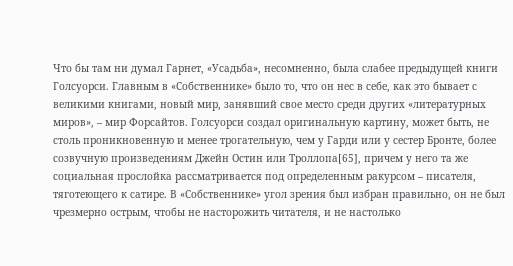Что бы там ни думал Гарнет, «Усадьба», несомненно, была слабее предыдущей книги Голсуорси. Главным в «Собственнике» было то, что он нес в себе, как это бывает с великими книгами, новый мир, занявший свое место среди других «литературных миров», – мир Форсайтов. Голсуорси создал оригинальную картину, может быть, не столь проникновенную и менее трогательную, чем у Гарди или у сестер Бронте, более созвучную произведениям Джейн Остин или Троллопа[65], причем у него та же социальная прослойка рассматривается под определенным ракурсом – писателя, тяготеющего к сатире. В «Собственнике» угол зрения был избран правильно, он не был чрезмерно острым, чтобы не насторожить читателя, и не настолько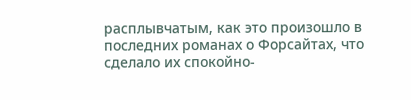расплывчатым, как это произошло в последних романах о Форсайтах, что сделало их спокойно-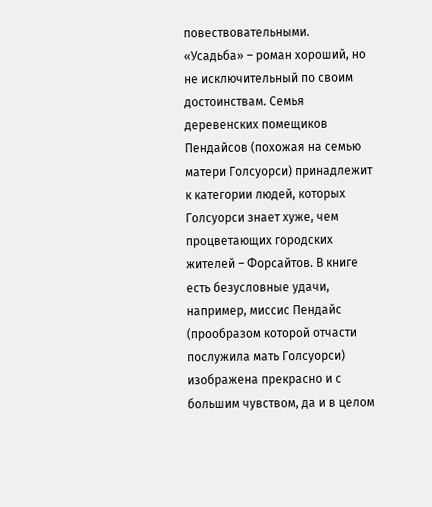повествовательными.
«Усадьба» – роман хороший, но не исключительный по своим достоинствам. Семья деревенских помещиков Пендайсов (похожая на семью матери Голсуорси) принадлежит к категории людей, которых Голсуорси знает хуже, чем процветающих городских жителей – Форсайтов. В книге есть безусловные удачи, например, миссис Пендайс (прообразом которой отчасти послужила мать Голсуорси) изображена прекрасно и с большим чувством, да и в целом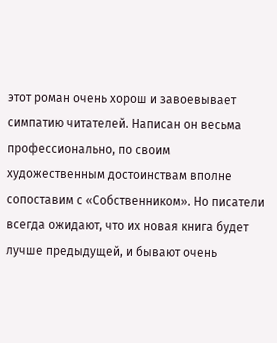этот роман очень хорош и завоевывает симпатию читателей. Написан он весьма профессионально, по своим художественным достоинствам вполне сопоставим с «Собственником». Но писатели всегда ожидают, что их новая книга будет лучше предыдущей, и бывают очень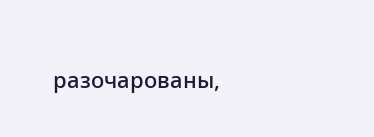разочарованы,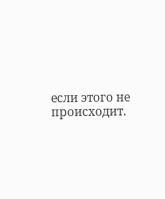если этого не происходит.